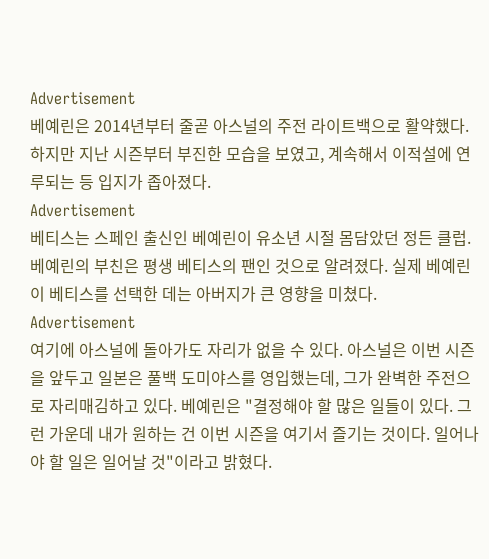Advertisement
베예린은 2014년부터 줄곧 아스널의 주전 라이트백으로 활약했다. 하지만 지난 시즌부터 부진한 모습을 보였고, 계속해서 이적설에 연루되는 등 입지가 좁아졌다.
Advertisement
베티스는 스페인 출신인 베예린이 유소년 시절 몸담았던 정든 클럽. 베예린의 부친은 평생 베티스의 팬인 것으로 알려졌다. 실제 베예린이 베티스를 선택한 데는 아버지가 큰 영향을 미쳤다.
Advertisement
여기에 아스널에 돌아가도 자리가 없을 수 있다. 아스널은 이번 시즌을 앞두고 일본은 풀백 도미야스를 영입했는데, 그가 완벽한 주전으로 자리매김하고 있다. 베예린은 "결정해야 할 많은 일들이 있다. 그런 가운데 내가 원하는 건 이번 시즌을 여기서 즐기는 것이다. 일어나야 할 일은 일어날 것"이라고 밝혔다.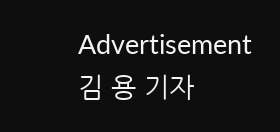Advertisement
김 용 기자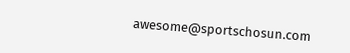awesome@sportschosun.com